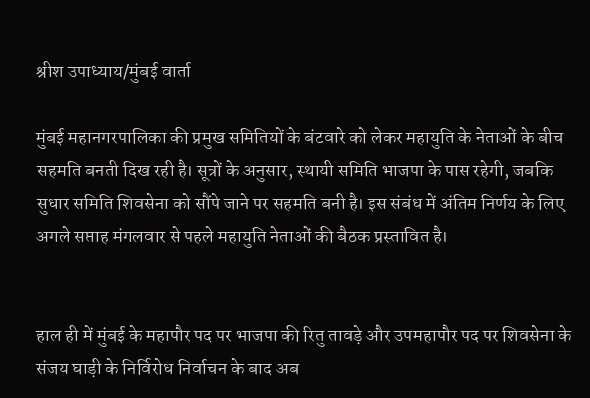श्रीश उपाध्याय/मुंबई वार्ता

मुंबई महानगरपालिका की प्रमुख समितियों के बंटवारे को लेकर महायुति के नेताओं के बीच सहमति बनती दिख रही है। सूत्रों के अनुसार, स्थायी समिति भाजपा के पास रहेगी, जबकि सुधार समिति शिवसेना को सौंपे जाने पर सहमति बनी है। इस संबंध में अंतिम निर्णय के लिए अगले सप्ताह मंगलवार से पहले महायुति नेताओं की बैठक प्रस्तावित है।


हाल ही में मुंबई के महापौर पद पर भाजपा की रितु तावड़े और उपमहापौर पद पर शिवसेना के संजय घाड़ी के निर्विरोध निर्वाचन के बाद अब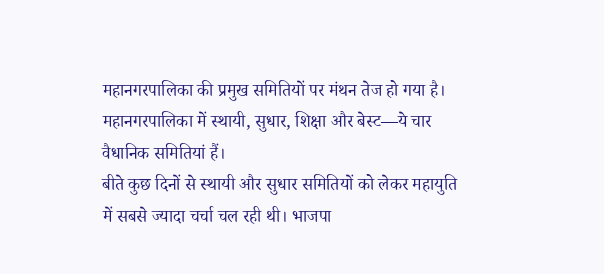महानगरपालिका की प्रमुख समितियों पर मंथन तेज हो गया है। महानगरपालिका में स्थायी, सुधार, शिक्षा और बेस्ट—ये चार वैधानिक समितियां हैं।
बीते कुछ दिनों से स्थायी और सुधार समितियों को लेकर महायुति में सबसे ज्यादा चर्चा चल रही थी। भाजपा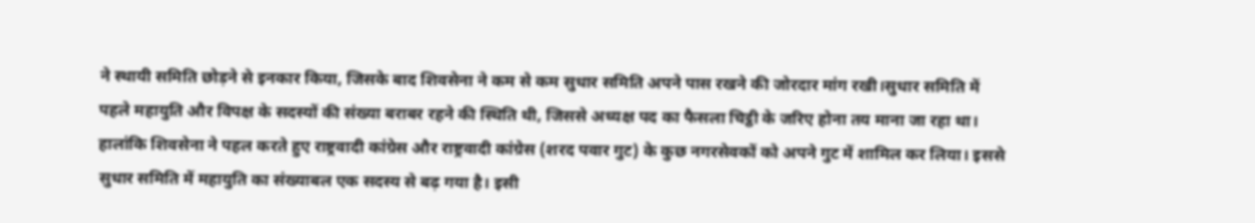ने स्थायी समिति छोड़ने से इनकार किया, जिसके बाद शिवसेना ने कम से कम सुधार समिति अपने पास रखने की जोरदार मांग रखी।सुधार समिति में पहले महायुति और विपक्ष के सदस्यों की संख्या बराबर रहने की स्थिति थी, जिससे अध्यक्ष पद का फैसला चिट्ठी के जरिए होना तय माना जा रहा था।
हालांकि शिवसेना ने पहल करते हुए राष्ट्रवादी कांग्रेस और राष्ट्रवादी कांग्रेस (शरद पवार गुट) के कुछ नगरसेवकों को अपने गुट में शामिल कर लिया। इससे सुधार समिति में महायुति का संख्याबल एक सदस्य से बढ़ गया है। इसी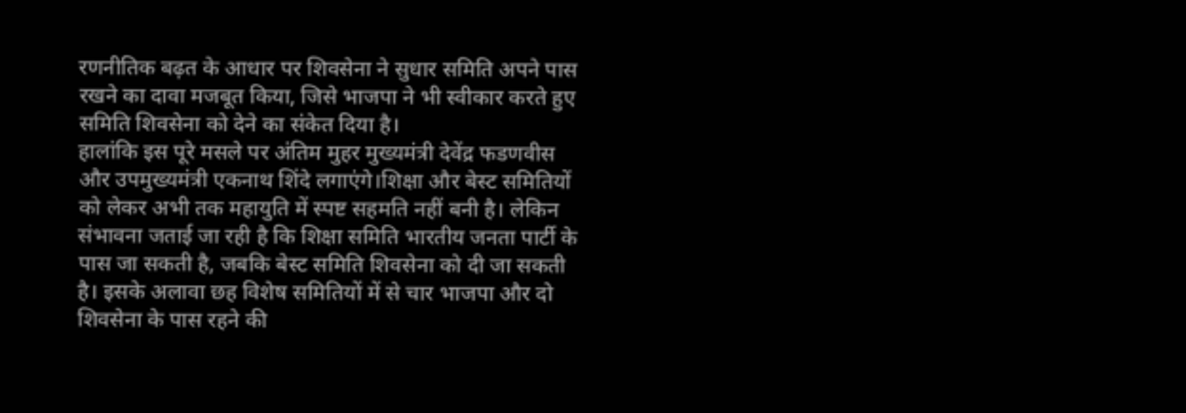रणनीतिक बढ़त के आधार पर शिवसेना ने सुधार समिति अपने पास रखने का दावा मजबूत किया, जिसे भाजपा ने भी स्वीकार करते हुए समिति शिवसेना को देने का संकेत दिया है।
हालांकि इस पूरे मसले पर अंतिम मुहर मुख्यमंत्री देवेंद्र फडणवीस और उपमुख्यमंत्री एकनाथ शिंदे लगाएंगे।शिक्षा और बेस्ट समितियों को लेकर अभी तक महायुति में स्पष्ट सहमति नहीं बनी है। लेकिन संभावना जताई जा रही है कि शिक्षा समिति भारतीय जनता पार्टी के पास जा सकती है, जबकि बेस्ट समिति शिवसेना को दी जा सकती है। इसके अलावा छह विशेष समितियों में से चार भाजपा और दो शिवसेना के पास रहने की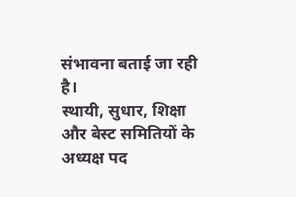संभावना बताई जा रही है।
स्थायी, सुधार, शिक्षा और बेस्ट समितियों के अध्यक्ष पद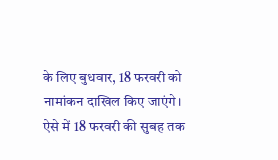के लिए बुधवार, 18 फरवरी को नामांकन दाखिल किए जाएंगे। ऐसे में 18 फरवरी की सुबह तक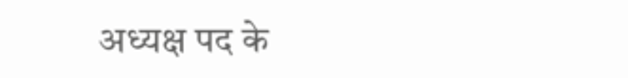अध्यक्ष पद के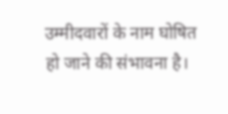उम्मीदवारों के नाम घोषित हो जाने की संभावना है।